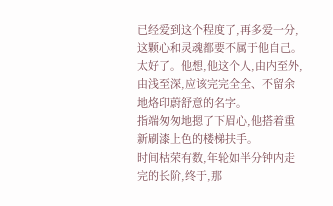已经爱到这个程度了,再多爱一分,这颗心和灵魂都要不属于他自己。
太好了。他想,他这个人,由内至外,由浅至深,应该完完全全、不留余地烙印蔚舒意的名字。
指端匆匆地摁了下眉心,他搭着重新刷漆上色的楼梯扶手。
时间枯荣有数,年轮如半分钟内走完的长阶,终于,那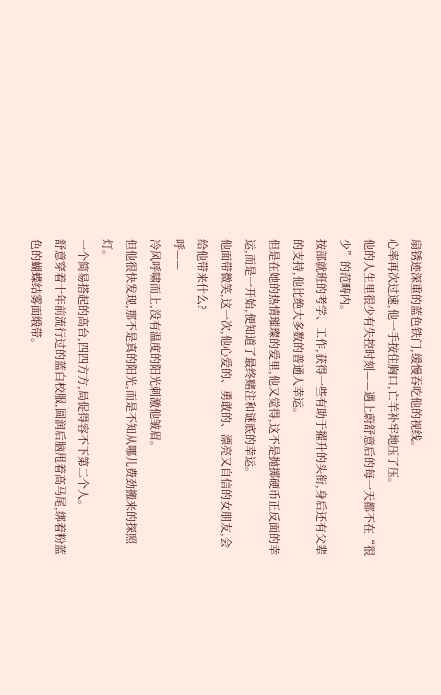扇锈迹深重的蓝色铁门,缓慢吞吃他的视线。
心率再次过速,他一手按住胸口,亡羊补牢地压了压。
他的人生里很少有失控时刻——遇上蔚舒意后的每一天都不在“很少”的范畴内。
按部就班的考学、工作,获得一些有助于擢升的头衔,身后还有父辈的支持,他比绝大多数的普通人幸运。
但是在她的热情璀璨的爱里,他又觉得,这不是抛掷硬币正反面的幸运,而是一开始,便知道了最终赌注和谜底的幸运。
他面带微笑,这一次,他心爱的、勇敢的、漂亮又自信的女朋友,会给他带来什么?
呼——
冷风呼啸而上,没有温度的阳光刺激他皱眉。
但他很快发现,那不是真的阳光,而是不知从哪儿费劲搬来的探照灯。
一个简易搭起的高台,四四方方,局促得容不下第二个人。
舒意穿着十年前流行过的蓝白校服,圆润后脑甩着高马尾,绑着粉蓝色的蝴蝶结雾面缎带。